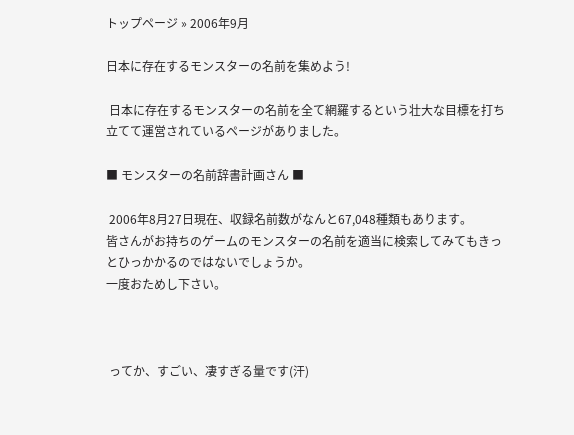トップページ » 2006年9月

日本に存在するモンスターの名前を集めよう!

 日本に存在するモンスターの名前を全て網羅するという壮大な目標を打ち立てて運営されているページがありました。

■ モンスターの名前辞書計画さん ■

 2006年8月27日現在、収録名前数がなんと67,048種類もあります。
皆さんがお持ちのゲームのモンスターの名前を適当に検索してみてもきっとひっかかるのではないでしょうか。
一度おためし下さい。



 ってか、すごい、凄すぎる量です(汗)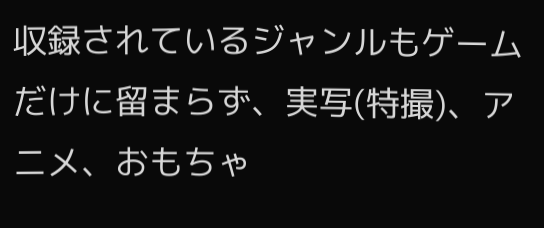収録されているジャンルもゲームだけに留まらず、実写(特撮)、アニメ、おもちゃ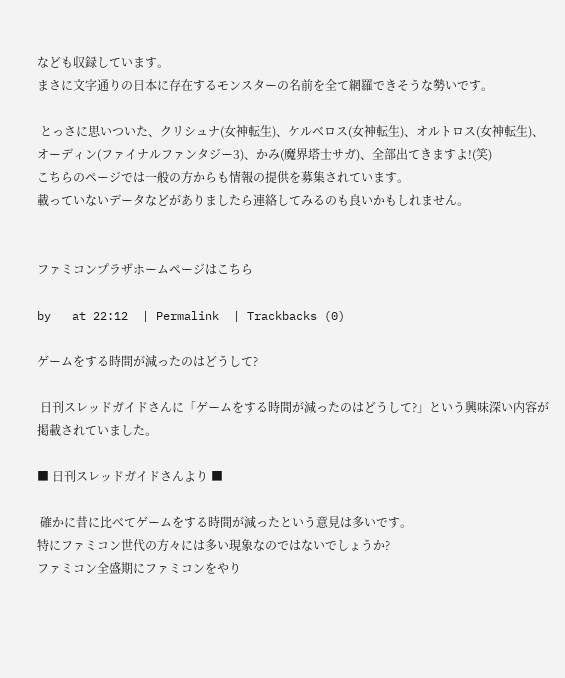なども収録しています。
まさに文字通りの日本に存在するモンスターの名前を全て網羅できそうな勢いです。

 とっさに思いついた、クリシュナ(女神転生)、ケルベロス(女神転生)、オルトロス(女神転生)、オーディン(ファイナルファンタジー3)、かみ(魔界塔士サガ)、全部出てきますよ!(笑)
こちらのページでは一般の方からも情報の提供を募集されています。
載っていないデータなどがありましたら連絡してみるのも良いかもしれません。


ファミコンプラザホームページはこちら

by   at 22:12  | Permalink  | Trackbacks (0)

ゲームをする時間が減ったのはどうして?

 日刊スレッドガイドさんに「ゲームをする時間が減ったのはどうして?」という興味深い内容が掲載されていました。

■ 日刊スレッドガイドさんより ■

 確かに昔に比べてゲームをする時間が減ったという意見は多いです。
特にファミコン世代の方々には多い現象なのではないでしょうか?
ファミコン全盛期にファミコンをやり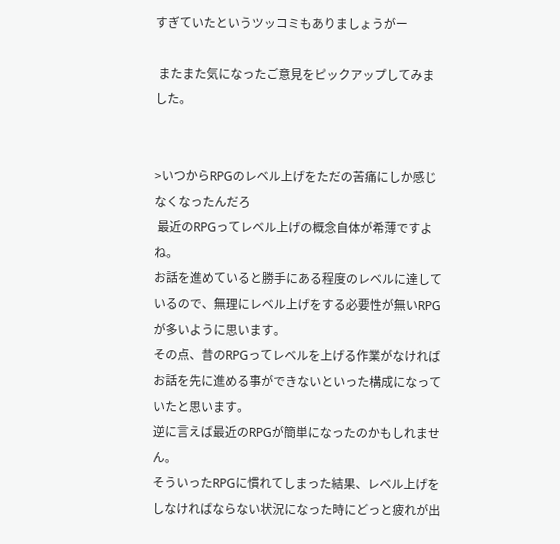すぎていたというツッコミもありましょうがー

 またまた気になったご意見をピックアップしてみました。


>いつからRPGのレベル上げをただの苦痛にしか感じなくなったんだろ
 最近のRPGってレベル上げの概念自体が希薄ですよね。
お話を進めていると勝手にある程度のレベルに達しているので、無理にレベル上げをする必要性が無いRPGが多いように思います。
その点、昔のRPGってレベルを上げる作業がなければお話を先に進める事ができないといった構成になっていたと思います。
逆に言えば最近のRPGが簡単になったのかもしれません。
そういったRPGに慣れてしまった結果、レベル上げをしなければならない状況になった時にどっと疲れが出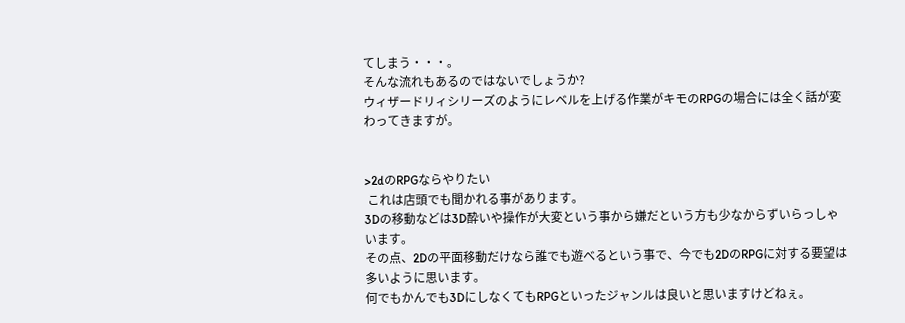てしまう・・・。
そんな流れもあるのではないでしょうか?
ウィザードリィシリーズのようにレベルを上げる作業がキモのRPGの場合には全く話が変わってきますが。


>2dのRPGならやりたい
 これは店頭でも聞かれる事があります。
3Dの移動などは3D酔いや操作が大変という事から嫌だという方も少なからずいらっしゃいます。
その点、2Dの平面移動だけなら誰でも遊べるという事で、今でも2DのRPGに対する要望は多いように思います。
何でもかんでも3DにしなくてもRPGといったジャンルは良いと思いますけどねぇ。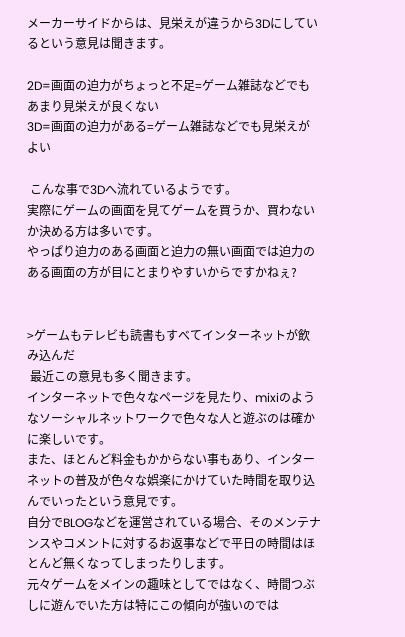メーカーサイドからは、見栄えが違うから3Dにしているという意見は聞きます。

2D=画面の迫力がちょっと不足=ゲーム雑誌などでもあまり見栄えが良くない
3D=画面の迫力がある=ゲーム雑誌などでも見栄えがよい

 こんな事で3Dへ流れているようです。
実際にゲームの画面を見てゲームを買うか、買わないか決める方は多いです。
やっぱり迫力のある画面と迫力の無い画面では迫力のある画面の方が目にとまりやすいからですかねぇ?


>ゲームもテレビも読書もすべてインターネットが飲み込んだ
 最近この意見も多く聞きます。
インターネットで色々なページを見たり、mixiのようなソーシャルネットワークで色々な人と遊ぶのは確かに楽しいです。
また、ほとんど料金もかからない事もあり、インターネットの普及が色々な娯楽にかけていた時間を取り込んでいったという意見です。
自分でBLOGなどを運営されている場合、そのメンテナンスやコメントに対するお返事などで平日の時間はほとんど無くなってしまったりします。
元々ゲームをメインの趣味としてではなく、時間つぶしに遊んでいた方は特にこの傾向が強いのでは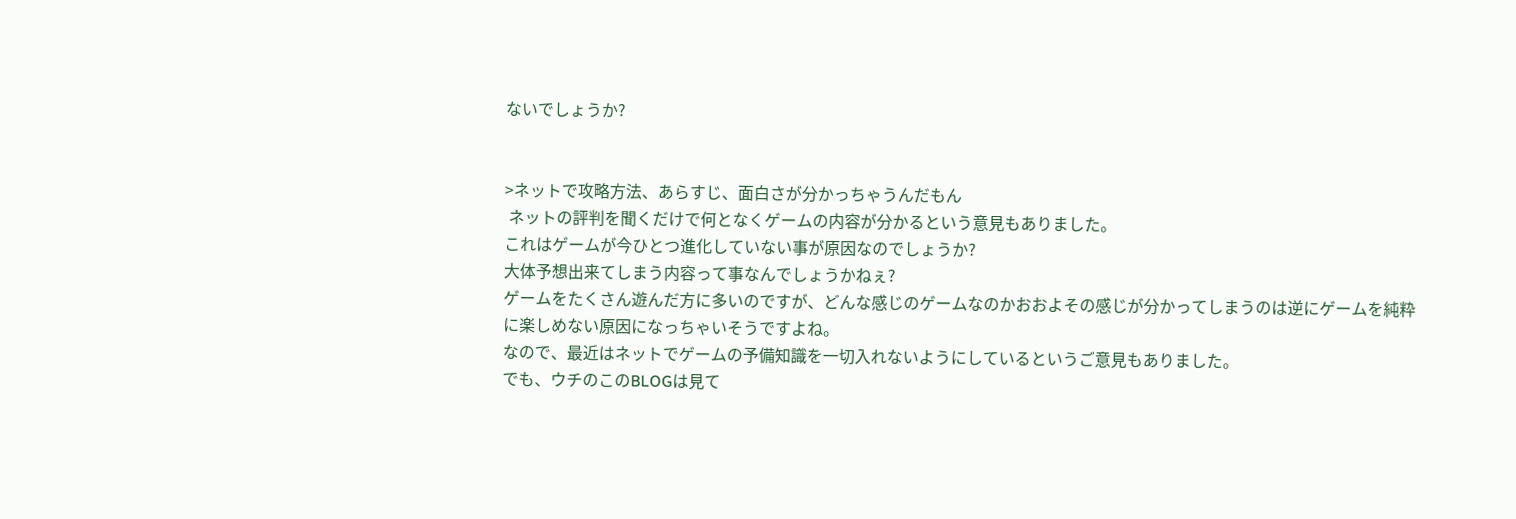ないでしょうか?


>ネットで攻略方法、あらすじ、面白さが分かっちゃうんだもん
 ネットの評判を聞くだけで何となくゲームの内容が分かるという意見もありました。
これはゲームが今ひとつ進化していない事が原因なのでしょうか?
大体予想出来てしまう内容って事なんでしょうかねぇ?
ゲームをたくさん遊んだ方に多いのですが、どんな感じのゲームなのかおおよその感じが分かってしまうのは逆にゲームを純粋に楽しめない原因になっちゃいそうですよね。
なので、最近はネットでゲームの予備知識を一切入れないようにしているというご意見もありました。
でも、ウチのこのBLOGは見て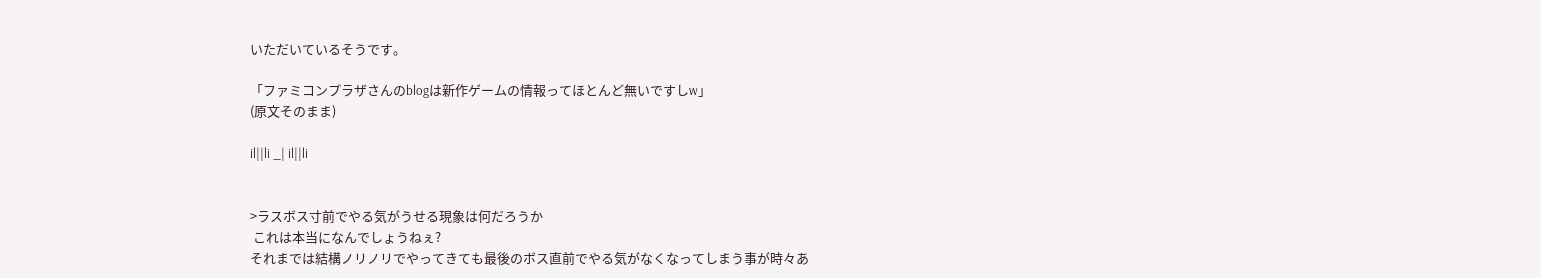いただいているそうです。

「ファミコンプラザさんのblogは新作ゲームの情報ってほとんど無いですしw」
(原文そのまま)

il||li _| il||li


>ラスボス寸前でやる気がうせる現象は何だろうか
 これは本当になんでしょうねぇ?
それまでは結構ノリノリでやってきても最後のボス直前でやる気がなくなってしまう事が時々あ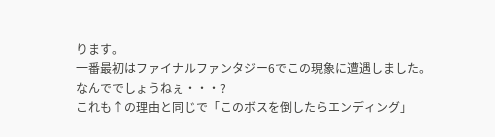ります。
一番最初はファイナルファンタジー6でこの現象に遭遇しました。
なんででしょうねぇ・・・?
これも↑の理由と同じで「このボスを倒したらエンディング」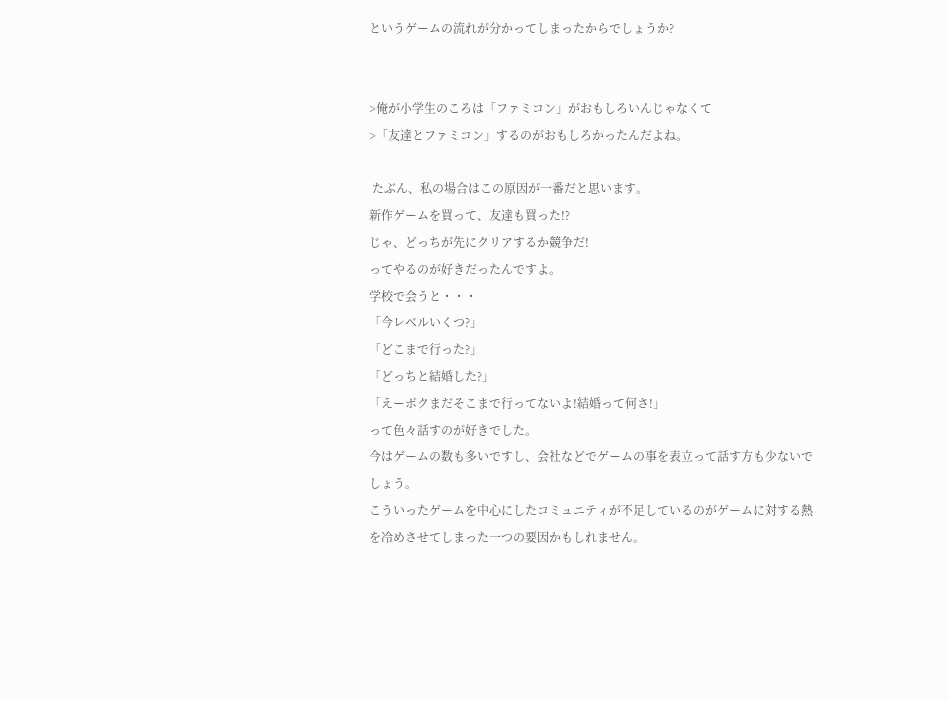というゲームの流れが分かってしまったからでしょうか?


>俺が小学生のころは「ファミコン」がおもしろいんじゃなくて
>「友達とファミコン」するのがおもしろかったんだよね。

 たぶん、私の場合はこの原因が一番だと思います。
新作ゲームを買って、友達も買った!?
じゃ、どっちが先にクリアするか競争だ!
ってやるのが好きだったんですよ。
学校で会うと・・・
「今レベルいくつ?」
「どこまで行った?」
「どっちと結婚した?」
「えーボクまだそこまで行ってないよ!結婚って何さ!」
って色々話すのが好きでした。
今はゲームの数も多いですし、会社などでゲームの事を表立って話す方も少ないでしょう。
こういったゲームを中心にしたコミュニティが不足しているのがゲームに対する熱を冷めさせてしまった一つの要因かもしれません。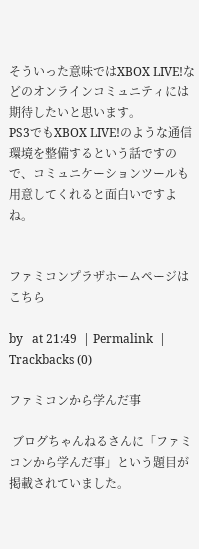そういった意味ではXBOX LIVE!などのオンラインコミュニティには期待したいと思います。
PS3でもXBOX LIVE!のような通信環境を整備するという話ですので、コミュニケーションツールも用意してくれると面白いですよね。


ファミコンプラザホームページはこちら

by   at 21:49  | Permalink  | Trackbacks (0)

ファミコンから学んだ事

 ブログちゃんねるさんに「ファミコンから学んだ事」という題目が掲載されていました。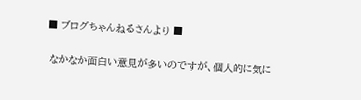■ ブログちゃんねるさんより ■

 なかなか面白い意見が多いのですが、個人的に気に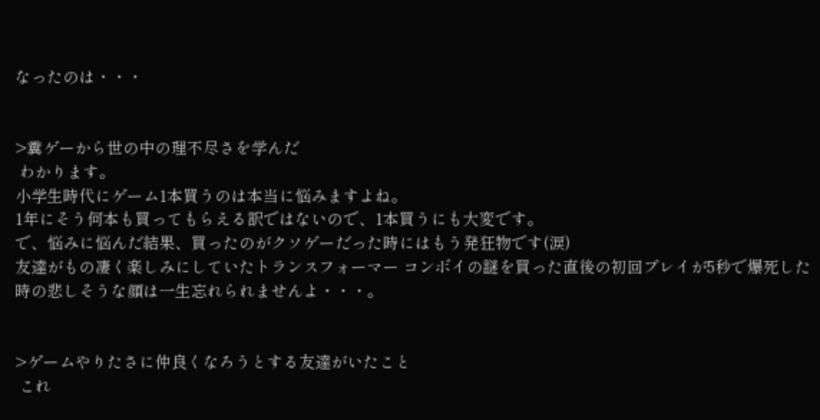なったのは・・・


>糞ゲーから世の中の理不尽さを学んだ
 わかります。
小学生時代にゲーム1本買うのは本当に悩みますよね。
1年にそう何本も買ってもらえる訳ではないので、1本買うにも大変です。
で、悩みに悩んだ結果、買ったのがクソゲーだった時にはもう発狂物です(涙)
友達がもの凄く楽しみにしていたトランスフォーマー コンボイの謎を買った直後の初回プレイが5秒で爆死した時の悲しそうな顔は一生忘れられませんよ・・・。


>ゲームやりたさに仲良くなろうとする友達がいたこと
 これ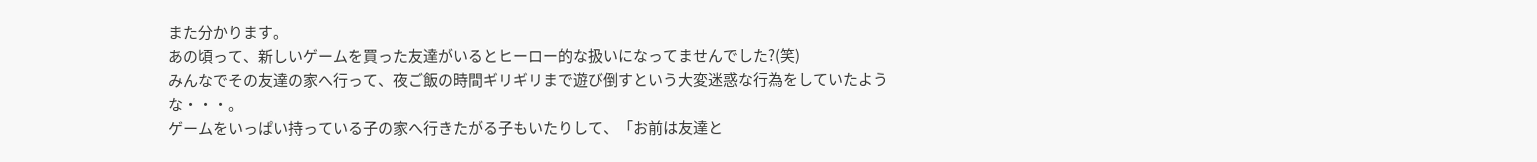また分かります。
あの頃って、新しいゲームを買った友達がいるとヒーロー的な扱いになってませんでした?(笑)
みんなでその友達の家へ行って、夜ご飯の時間ギリギリまで遊び倒すという大変迷惑な行為をしていたような・・・。
ゲームをいっぱい持っている子の家へ行きたがる子もいたりして、「お前は友達と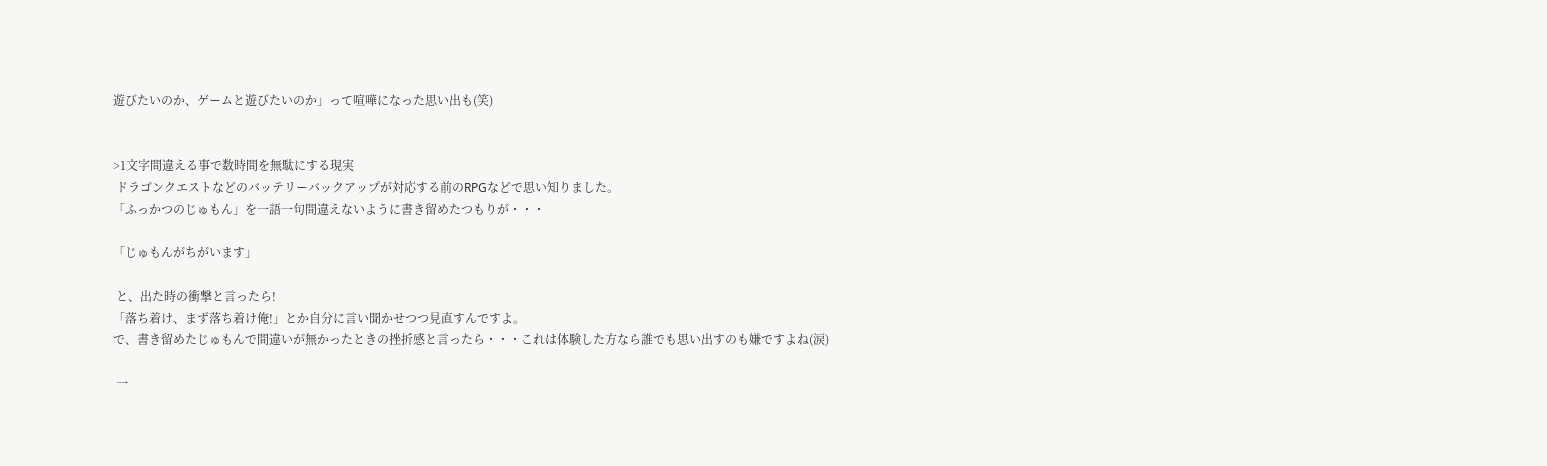遊びたいのか、ゲームと遊びたいのか」って喧嘩になった思い出も(笑)


>1文字間違える事で数時間を無駄にする現実
 ドラゴンクエストなどのバッテリーバックアップが対応する前のRPGなどで思い知りました。
「ふっかつのじゅもん」を一語一句間違えないように書き留めたつもりが・・・

「じゅもんがちがいます」

 と、出た時の衝撃と言ったら!
「落ち着け、まず落ち着け俺!」とか自分に言い聞かせつつ見直すんですよ。
で、書き留めたじゅもんで間違いが無かったときの挫折感と言ったら・・・これは体験した方なら誰でも思い出すのも嫌ですよね(涙)

 一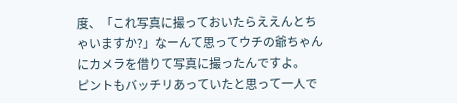度、「これ写真に撮っておいたらええんとちゃいますか?」なーんて思ってウチの爺ちゃんにカメラを借りて写真に撮ったんですよ。
ピントもバッチリあっていたと思って一人で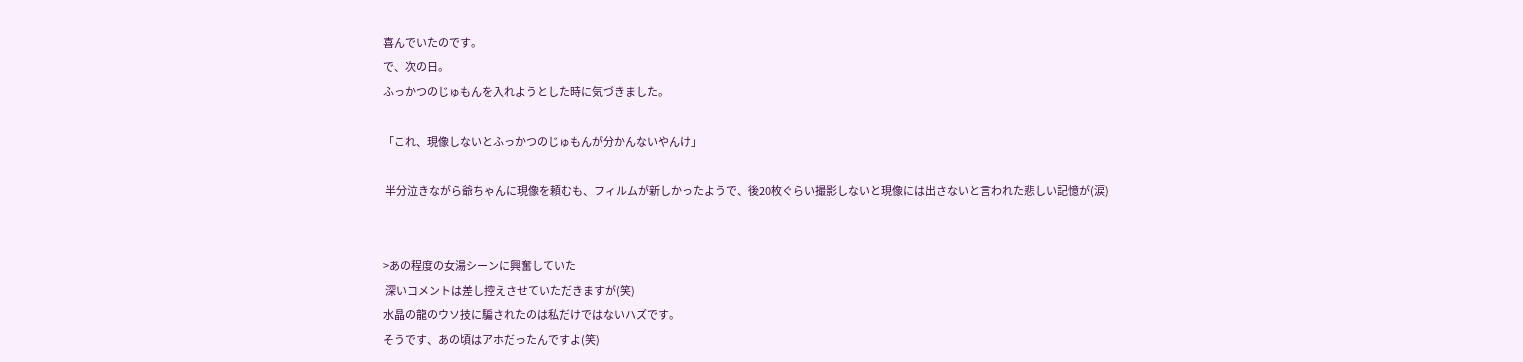喜んでいたのです。
で、次の日。
ふっかつのじゅもんを入れようとした時に気づきました。

「これ、現像しないとふっかつのじゅもんが分かんないやんけ」

 半分泣きながら爺ちゃんに現像を頼むも、フィルムが新しかったようで、後20枚ぐらい撮影しないと現像には出さないと言われた悲しい記憶が(涙)


>あの程度の女湯シーンに興奮していた
 深いコメントは差し控えさせていただきますが(笑)
水晶の龍のウソ技に騙されたのは私だけではないハズです。
そうです、あの頃はアホだったんですよ(笑)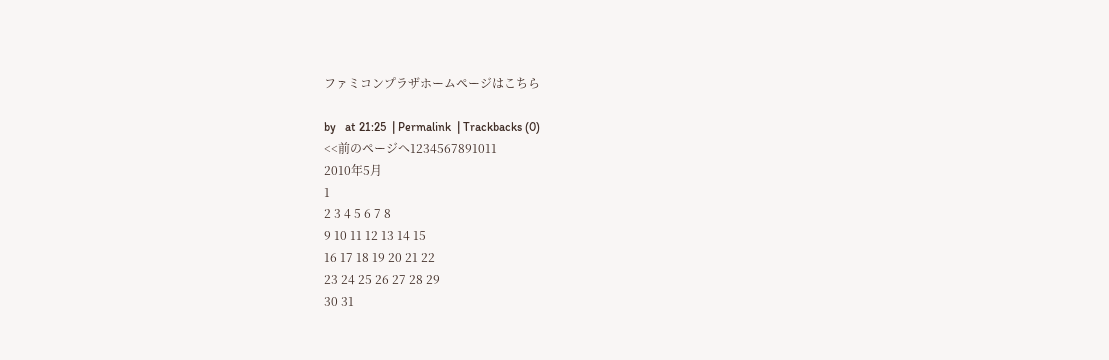ファミコンプラザホームページはこちら

by   at 21:25  | Permalink  | Trackbacks (0)
<<前のページへ1234567891011
2010年5月
1
2 3 4 5 6 7 8
9 10 11 12 13 14 15
16 17 18 19 20 21 22
23 24 25 26 27 28 29
30 31